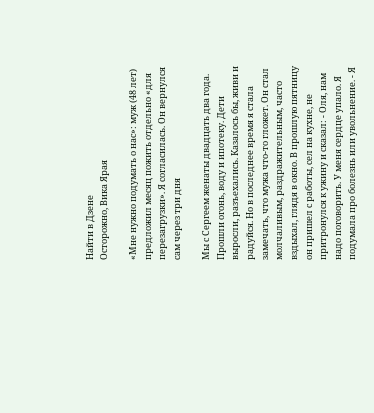Найти в Дзене
Осторожно, Вика Ярая

«Мне нужно подумать о нас»: муж (48 лет) предложил месяц пожить отдельно «для перезагрузки». Я согласилась. Он вернулся сам через три дня

Мы с Сергеем женаты двадцать два года. Прошли огонь, воду и ипотеку. Дети выросли, разъехались. Казалось бы, живи и радуйся. Но в последнее время я стала замечать, что мужа что-то гложет. Он стал молчаливым, раздражительным, часто вздыхал, глядя в окно. В прошлую пятницу он пришел с работы, сел на кухне, не притронулся к ужину и сказал: - Оля, нам надо поговорить. У меня сердце упало. Я подумала про болезнь или увольнение. - Я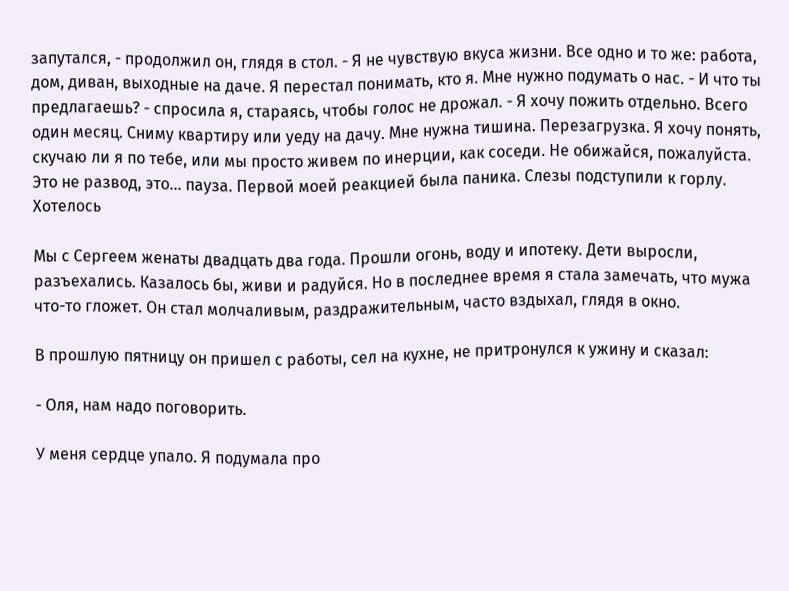запутался, - продолжил он, глядя в стол. - Я не чувствую вкуса жизни. Все одно и то же: работа, дом, диван, выходные на даче. Я перестал понимать, кто я. Мне нужно подумать о нас. - И что ты предлагаешь? - спросила я, стараясь, чтобы голос не дрожал. - Я хочу пожить отдельно. Всего один месяц. Сниму квартиру или уеду на дачу. Мне нужна тишина. Перезагрузка. Я хочу понять, скучаю ли я по тебе, или мы просто живем по инерции, как соседи. Не обижайся, пожалуйста. Это не развод, это... пауза. Первой моей реакцией была паника. Слезы подступили к горлу. Хотелось

Мы с Сергеем женаты двадцать два года. Прошли огонь, воду и ипотеку. Дети выросли, разъехались. Казалось бы, живи и радуйся. Но в последнее время я стала замечать, что мужа что-то гложет. Он стал молчаливым, раздражительным, часто вздыхал, глядя в окно.

В прошлую пятницу он пришел с работы, сел на кухне, не притронулся к ужину и сказал:

- Оля, нам надо поговорить.

У меня сердце упало. Я подумала про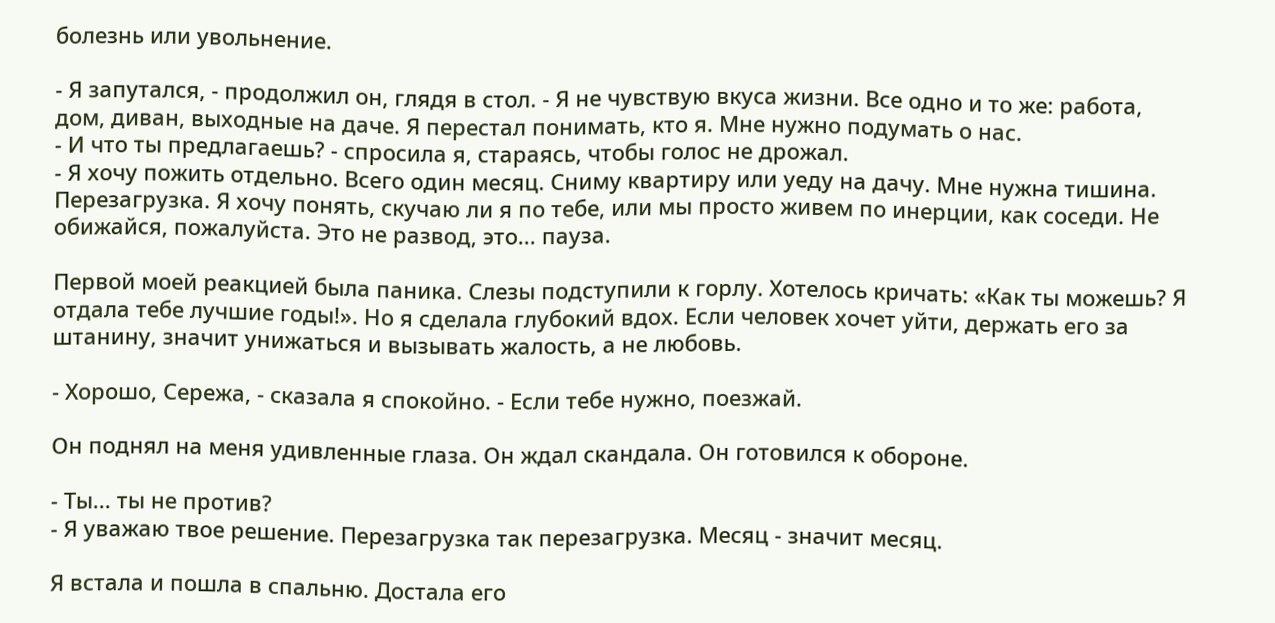болезнь или увольнение.

- Я запутался, - продолжил он, глядя в стол. - Я не чувствую вкуса жизни. Все одно и то же: работа, дом, диван, выходные на даче. Я перестал понимать, кто я. Мне нужно подумать о нас.
- И что ты предлагаешь? - спросила я, стараясь, чтобы голос не дрожал.
- Я хочу пожить отдельно. Всего один месяц. Сниму квартиру или уеду на дачу. Мне нужна тишина. Перезагрузка. Я хочу понять, скучаю ли я по тебе, или мы просто живем по инерции, как соседи. Не обижайся, пожалуйста. Это не развод, это... пауза.

Первой моей реакцией была паника. Слезы подступили к горлу. Хотелось кричать: «Как ты можешь? Я отдала тебе лучшие годы!». Но я сделала глубокий вдох. Если человек хочет уйти, держать его за штанину, значит унижаться и вызывать жалость, а не любовь.

- Хорошо, Сережа, - сказала я спокойно. - Если тебе нужно, поезжай.

Он поднял на меня удивленные глаза. Он ждал скандала. Он готовился к обороне.

- Ты... ты не против?
- Я уважаю твое решение. Перезагрузка так перезагрузка. Месяц - значит месяц.

Я встала и пошла в спальню. Достала его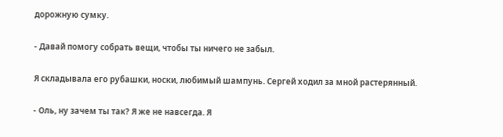дорожную сумку.

- Давай помогу собрать вещи, чтобы ты ничего не забыл.

Я складывала его рубашки, носки, любимый шампунь. Сергей ходил за мной растерянный.

- Оль, ну зачем ты так? Я же не навсегда. Я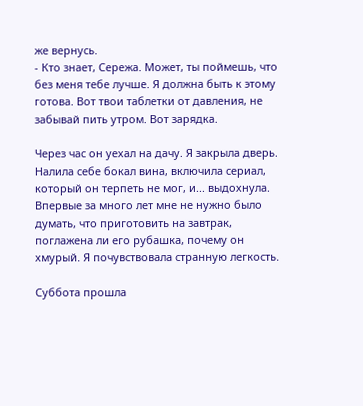же вернусь.
- Кто знает, Сережа. Может, ты поймешь, что без меня тебе лучше. Я должна быть к этому готова. Вот твои таблетки от давления, не забывай пить утром. Вот зарядка.

Через час он уехал на дачу. Я закрыла дверь. Налила себе бокал вина, включила сериал, который он терпеть не мог, и... выдохнула. Впервые за много лет мне не нужно было думать, что приготовить на завтрак, поглажена ли его рубашка, почему он хмурый. Я почувствовала странную легкость.

Суббота прошла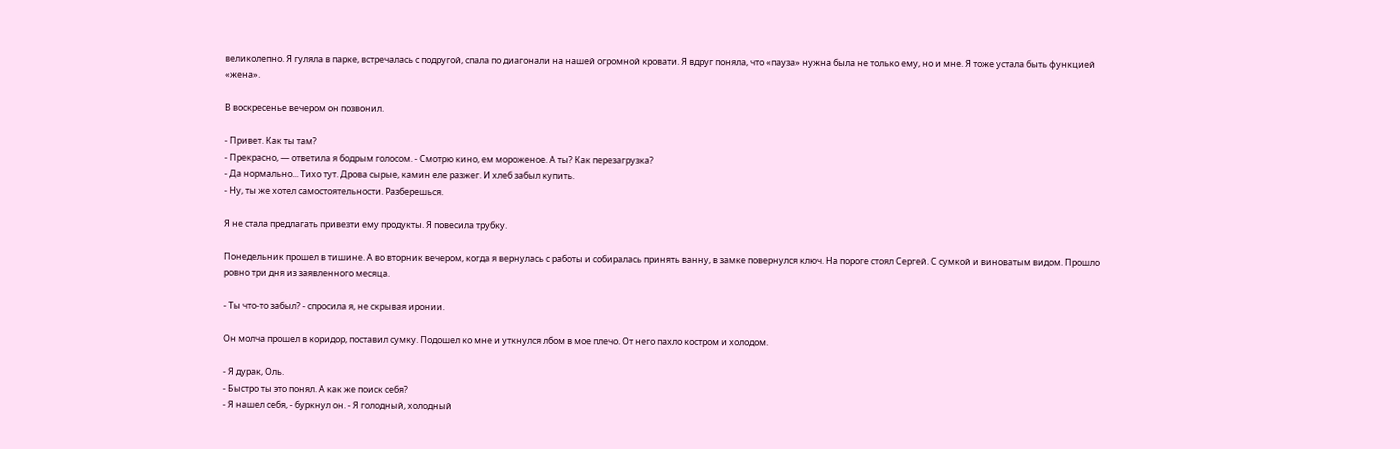великолепно. Я гуляла в парке, встречалась с подругой, спала по диагонали на нашей огромной кровати. Я вдруг поняла, что «пауза» нужна была не только ему, но и мне. Я тоже устала быть функцией «жена».

В воскресенье вечером он позвонил.

- Привет. Как ты там?
- Прекрасно, — ответила я бодрым голосом. - Смотрю кино, ем мороженое. А ты? Как перезагрузка?
- Да нормально... Тихо тут. Дрова сырые, камин еле разжег. И хлеб забыл купить.
- Ну, ты же хотел самостоятельности. Разберешься.

Я не стала предлагать привезти ему продукты. Я повесила трубку.

Понедельник прошел в тишине. А во вторник вечером, когда я вернулась с работы и собиралась принять ванну, в замке повернулся ключ. На пороге стоял Сергей. С сумкой и виноватым видом. Прошло ровно три дня из заявленного месяца.

- Ты что-то забыл? - спросила я, не скрывая иронии.

Он молча прошел в коридор, поставил сумку. Подошел ко мне и уткнулся лбом в мое плечо. От него пахло костром и холодом.

- Я дурак, Оль.
- Быстро ты это понял. А как же поиск себя?
- Я нашел себя, - буркнул он. - Я голодный, холодный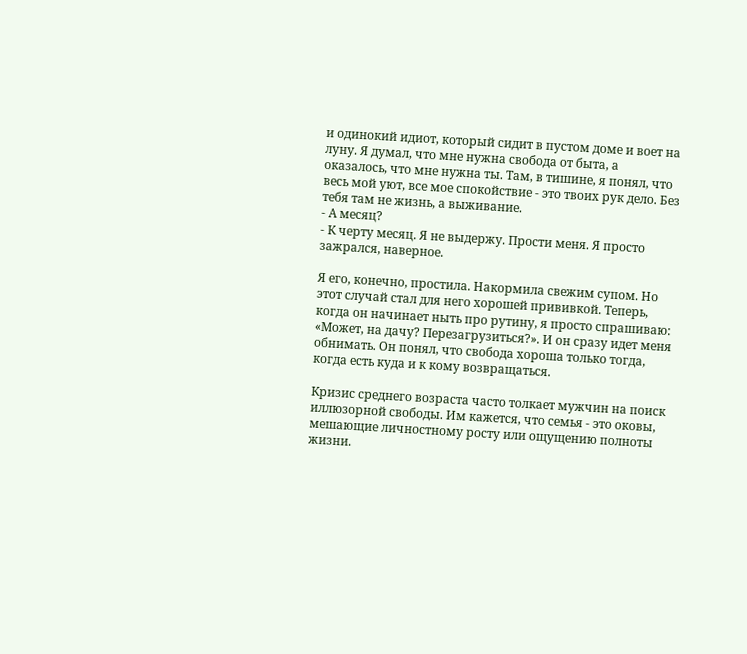и одинокий идиот, который сидит в пустом доме и воет на луну. Я думал, что мне нужна свобода от быта, а оказалось, что мне нужна ты. Там, в тишине, я понял, что весь мой уют, все мое спокойствие - это твоих рук дело. Без тебя там не жизнь, а выживание.
- А месяц?
- К черту месяц. Я не выдержу. Прости меня. Я просто зажрался, наверное.

Я его, конечно, простила. Накормила свежим супом. Но этот случай стал для него хорошей прививкой. Теперь, когда он начинает ныть про рутину, я просто спрашиваю: «Может, на дачу? Перезагрузиться?». И он сразу идет меня обнимать. Он понял, что свобода хороша только тогда, когда есть куда и к кому возвращаться.

Кризис среднего возраста часто толкает мужчин на поиск иллюзорной свободы. Им кажется, что семья - это оковы, мешающие личностному росту или ощущению полноты жизни.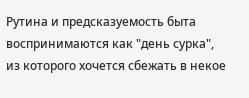Рутина и предсказуемость быта воспринимаются как "день сурка", из которого хочется сбежать в некое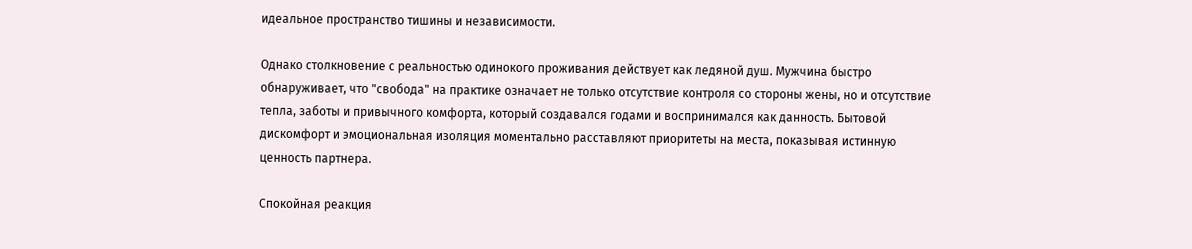идеальное пространство тишины и независимости.

Однако столкновение с реальностью одинокого проживания действует как ледяной душ. Мужчина быстро обнаруживает, что "свобода" на практике означает не только отсутствие контроля со стороны жены, но и отсутствие тепла, заботы и привычного комфорта, который создавался годами и воспринимался как данность. Бытовой дискомфорт и эмоциональная изоляция моментально расставляют приоритеты на места, показывая истинную ценность партнера.

Спокойная реакция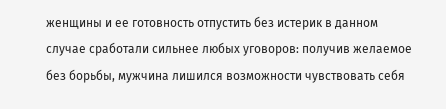женщины и ее готовность отпустить без истерик в данном случае сработали сильнее любых уговоров: получив желаемое без борьбы, мужчина лишился возможности чувствовать себя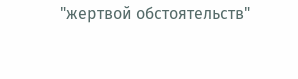"жертвой обстоятельств"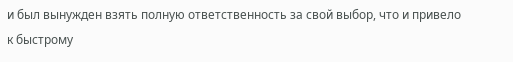и был вынужден взять полную ответственность за свой выбор, что и привело к быстрому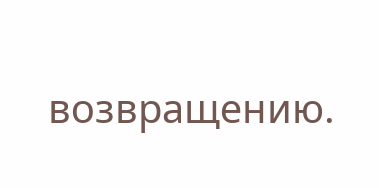возвращению.